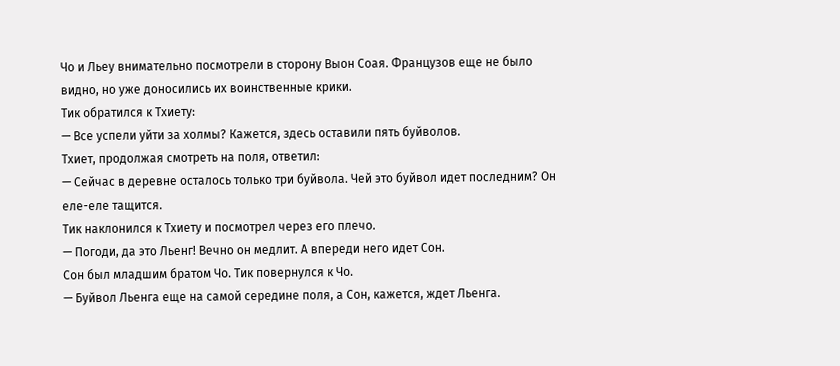Чо и Льеу внимательно посмотрели в сторону Выон Соая. Французов еще не было видно, но уже доносились их воинственные крики.
Тик обратился к Тхиету:
— Все успели уйти за холмы? Кажется, здесь оставили пять буйволов.
Тхиет, продолжая смотреть на поля, ответил:
— Сейчас в деревне осталось только три буйвола. Чей это буйвол идет последним? Он еле-еле тащится.
Тик наклонился к Тхиету и посмотрел через его плечо.
— Погоди, да это Льенг! Вечно он медлит. А впереди него идет Сон.
Сон был младшим братом Чо. Тик повернулся к Чо.
— Буйвол Льенга еще на самой середине поля, а Сон, кажется, ждет Льенга.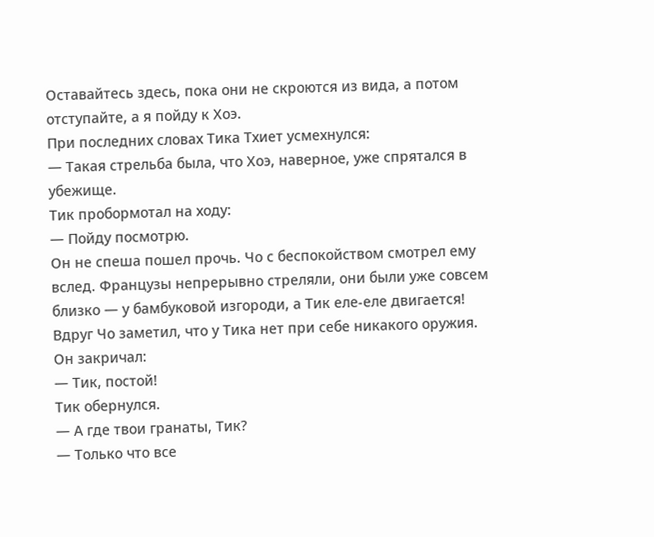Оставайтесь здесь, пока они не скроются из вида, а потом отступайте, а я пойду к Хоэ.
При последних словах Тика Тхиет усмехнулся:
— Такая стрельба была, что Хоэ, наверное, уже спрятался в убежище.
Тик пробормотал на ходу:
— Пойду посмотрю.
Он не спеша пошел прочь. Чо с беспокойством смотрел ему вслед. Французы непрерывно стреляли, они были уже совсем близко — у бамбуковой изгороди, а Тик еле-еле двигается! Вдруг Чо заметил, что у Тика нет при себе никакого оружия. Он закричал:
— Тик, постой!
Тик обернулся.
— А где твои гранаты, Тик?
— Только что все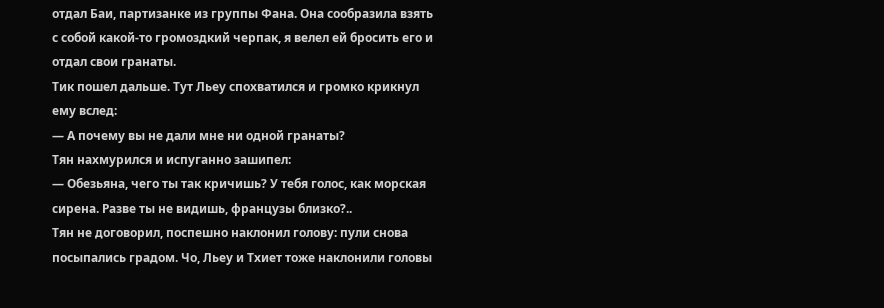отдал Баи, партизанке из группы Фана. Она сообразила взять с собой какой-то громоздкий черпак, я велел ей бросить его и отдал свои гранаты.
Тик пошел дальше. Тут Льеу спохватился и громко крикнул ему вслед:
— А почему вы не дали мне ни одной гранаты?
Тян нахмурился и испуганно зашипел:
— Обезьяна, чего ты так кричишь? У тебя голос, как морская сирена. Разве ты не видишь, французы близко?..
Тян не договорил, поспешно наклонил голову: пули снова посыпались градом. Чо, Льеу и Тхиет тоже наклонили головы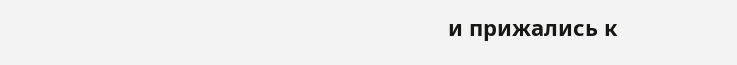и прижались к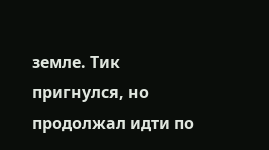земле. Тик пригнулся, но продолжал идти по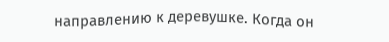направлению к деревушке. Когда он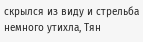скрылся из виду и стрельба немного утихла, Тян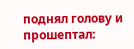поднял голову и прошептал: